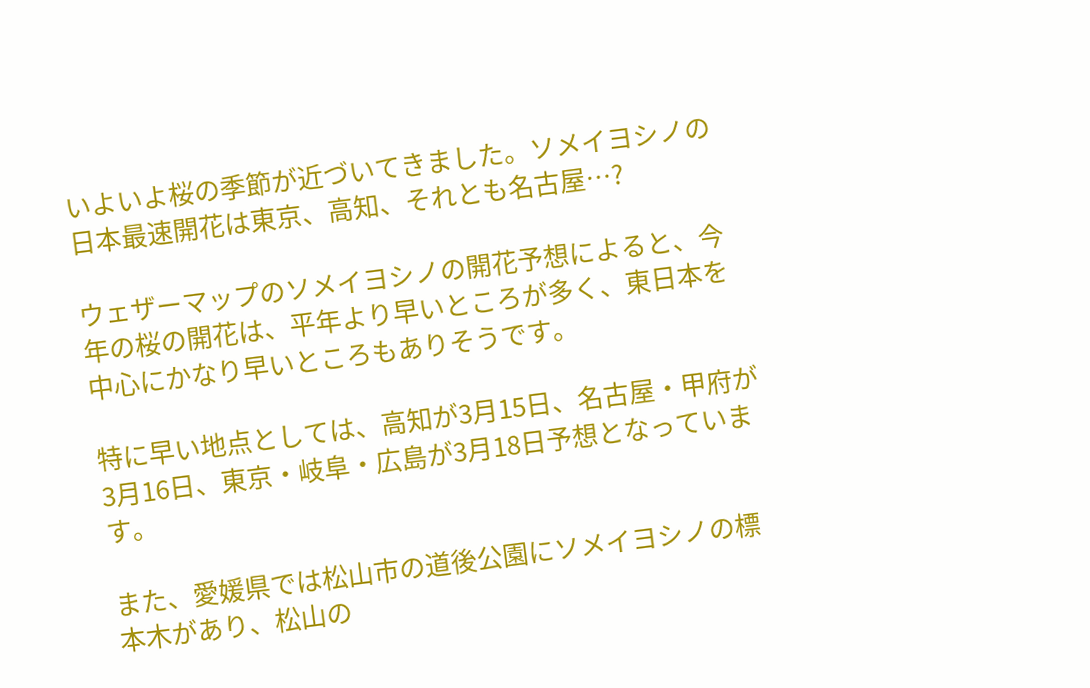いよいよ桜の季節が近づいてきました。ソメイヨシノの日本最速開花は東京、高知、それとも名古屋…?

ウェザーマップのソメイヨシノの開花予想によると、今年の桜の開花は、平年より早いところが多く、東日本を中心にかなり早いところもありそうです。

特に早い地点としては、高知が3月15日、名古屋・甲府が3月16日、東京・岐阜・広島が3月18日予想となっています。

また、愛媛県では松山市の道後公園にソメイヨシノの標本木があり、松山の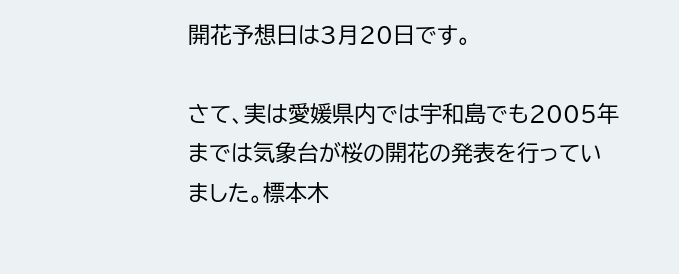開花予想日は3月20日です。

さて、実は愛媛県内では宇和島でも2005年までは気象台が桜の開花の発表を行っていました。標本木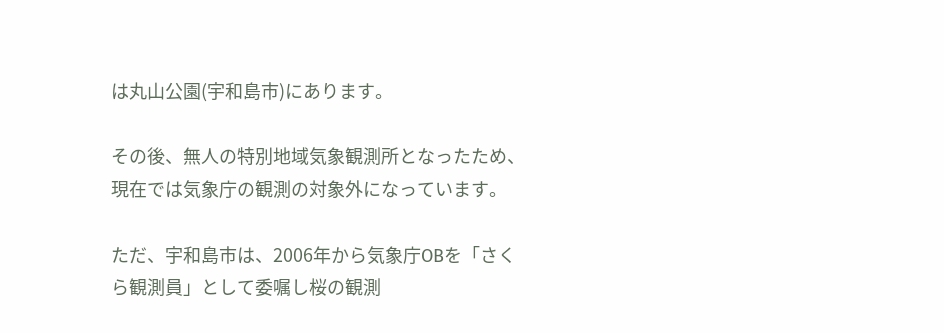は丸山公園(宇和島市)にあります。

その後、無人の特別地域気象観測所となったため、現在では気象庁の観測の対象外になっています。

ただ、宇和島市は、2006年から気象庁OBを「さくら観測員」として委嘱し桜の観測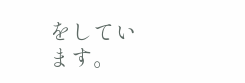をしています。